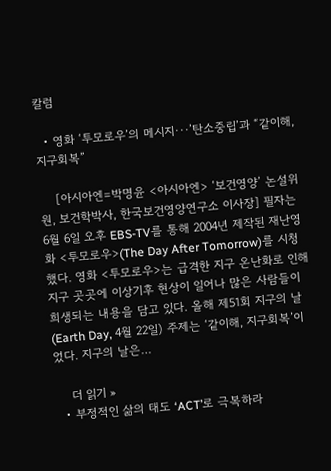칼럼

  • 영화 ‘투모로우’의 메시지···’탄소중립’과 “같이해, 지구회복”

    [아시아엔=박명윤 <아시아엔> ‘보건영양’ 논설위원, 보건학박사, 한국보건영양연구소 이사장] 필자는 6월 6일 오후 EBS-TV를 통해 2004년 제작된 재난영화 <투모로우>(The Day After Tomorrow)를 시청했다. 영화 <투모로우>는 급격한 지구 온난화로 인해 지구 곳곳에 이상기후 현상이 일어나 많은 사람들이 희생되는 내용을 담고 있다. 올해 제51회 지구의 날(Earth Day, 4월 22일) 주제는 ‘같이해, 지구회복’이었다. 지구의 날은…

    더 읽기 »
  • 부정적인 삶의 태도 ‘ACT’로 극복하라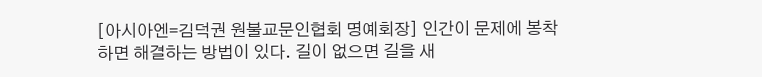[아시아엔=김덕권 원불교문인협회 명예회장] 인간이 문제에 봉착하면 해결하는 방법이 있다. 길이 없으면 길을 새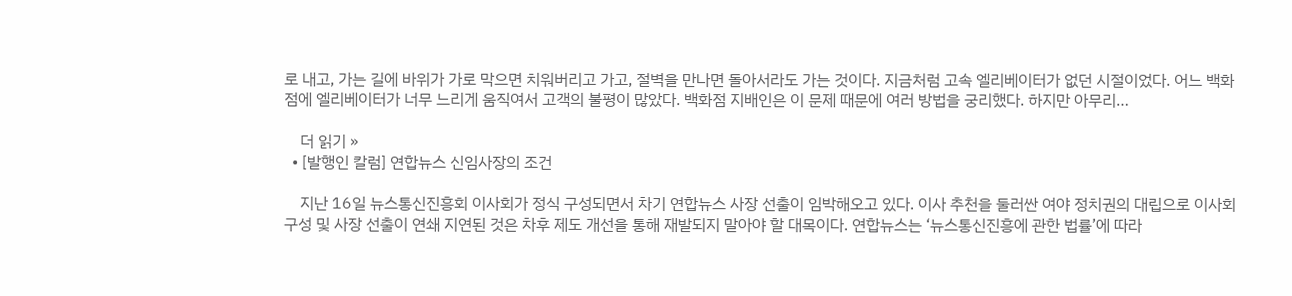로 내고, 가는 길에 바위가 가로 막으면 치워버리고 가고, 절벽을 만나면 돌아서라도 가는 것이다. 지금처럼 고속 엘리베이터가 없던 시절이었다. 어느 백화점에 엘리베이터가 너무 느리게 움직여서 고객의 불평이 많았다. 백화점 지배인은 이 문제 때문에 여러 방법을 궁리했다. 하지만 아무리…

    더 읽기 »
  • [발행인 칼럼] 연합뉴스 신임사장의 조건

    지난 16일 뉴스통신진흥회 이사회가 정식 구성되면서 차기 연합뉴스 사장 선출이 임박해오고 있다. 이사 추천을 둘러싼 여야 정치권의 대립으로 이사회 구성 및 사장 선출이 연쇄 지연된 것은 차후 제도 개선을 통해 재발되지 말아야 할 대목이다. 연합뉴스는 ‘뉴스통신진흥에 관한 법률’에 따라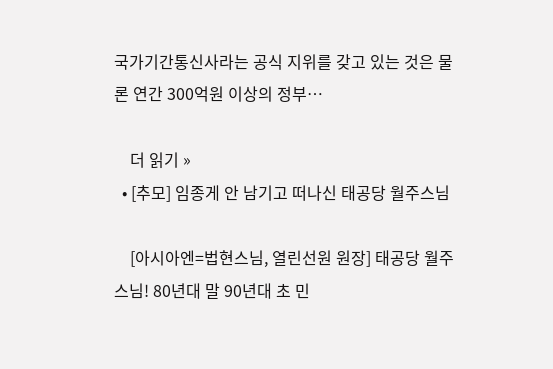국가기간통신사라는 공식 지위를 갖고 있는 것은 물론 연간 300억원 이상의 정부…

    더 읽기 »
  • [추모] 임종게 안 남기고 떠나신 태공당 월주스님

    [아시아엔=법현스님, 열린선원 원장] 태공당 월주스님! 80년대 말 90년대 초 민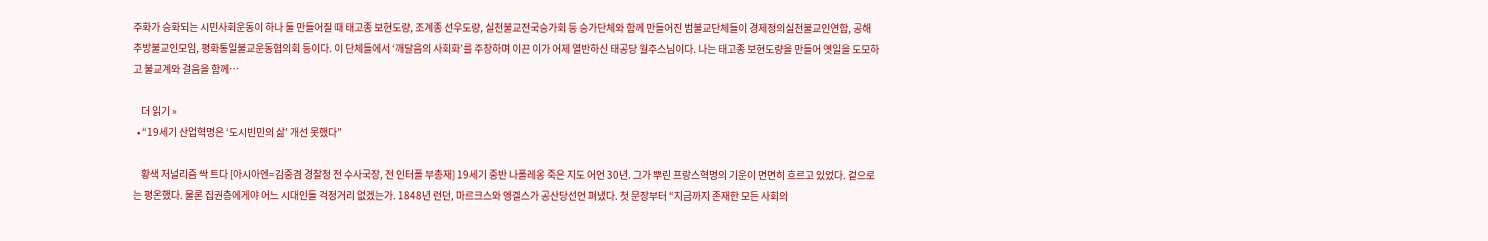주화가 승화되는 시민사회운동이 하나 둘 만들어질 때 태고종 보현도량, 조계종 선우도량, 실천불교전국승가회 등 승가단체와 함께 만들어진 범불교단체들이 경제정의실천불교인연합, 공해추방불교인모임, 평화통일불교운동협의회 등이다. 이 단체들에서 ‘깨달음의 사회화’를 주창하며 이끈 이가 어제 열반하신 태공당 월주스님이다. 나는 태고종 보현도량을 만들어 옛일을 도모하고 불교계와 걸음을 함께…

    더 읽기 »
  • “19세기 산업혁명은 ‘도시빈민의 삶’ 개선 못했다”

    황색 저널리즘 싹 트다 [아시아엔=김중겸 경찰청 전 수사국장, 전 인터폴 부총재] 19세기 중반 나폴레옹 죽은 지도 어언 30년. 그가 뿌린 프랑스혁명의 기운이 면면히 흐르고 있었다. 겉으로는 평온했다. 물론 집권층에게야 어느 시대인들 걱정거리 없겠는가. 1848년 런던, 마르크스와 엥겔스가 공산당선언 펴냈다. 첫 문장부터 “지금까지 존재한 모든 사회의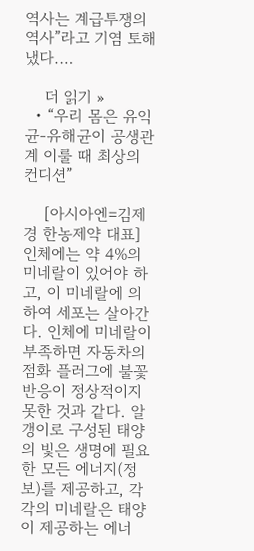역사는 계급투쟁의 역사”라고 기염 토해냈다.…

    더 읽기 »
  • “우리 몸은 유익균-유해균이 공생관계 이룰 때 최상의 컨디션”

    [아시아엔=김제경 한농제약 대표] 인체에는 약 4%의 미네랄이 있어야 하고, 이 미네랄에 의하여 세포는 살아간다. 인체에 미네랄이 부족하면 자동차의 점화 플러그에 불꽃 반응이 정상적이지 못한 것과 같다. 알갱이로 구성된 태양의 빛은 생명에 필요한 모든 에너지(정보)를 제공하고, 각각의 미네랄은 태양이 제공하는 에너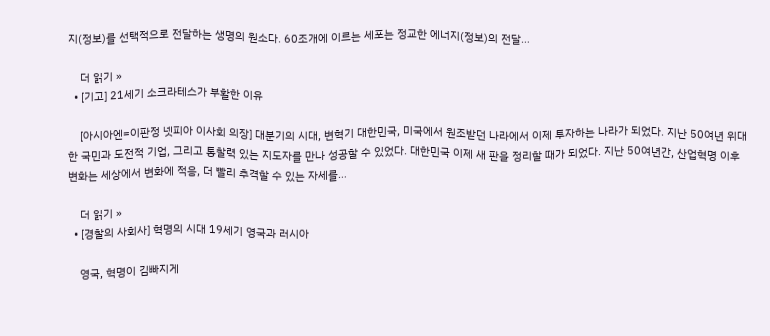지(정보)를 선택적으로 전달하는 생명의 원소다. 60조개에 이르는 세포는 정교한 에너지(정보)의 전달…

    더 읽기 »
  • [기고] 21세기 소크라테스가 부활한 이유

    [아시아엔=이판정 넷피아 이사회 의장] 대분기의 시대, 변혁기 대한민국, 미국에서 원조받던 나라에서 이제 투자하는 나라가 되었다. 지난 50여년 위대한 국민과 도전적 기업, 그리고 통찰력 있는 지도자를 만나 성공할 수 있었다. 대한민국 이제 새 판을 정리할 때가 되었다. 지난 50여년간, 산업혁명 이후 변화는 세상에서 변화에 적응, 더 빨리 추격할 수 있는 자세를…

    더 읽기 »
  • [경찰의 사회사] 혁명의 시대 19세기 영국과 러시아

    영국, 혁명이 김빠지게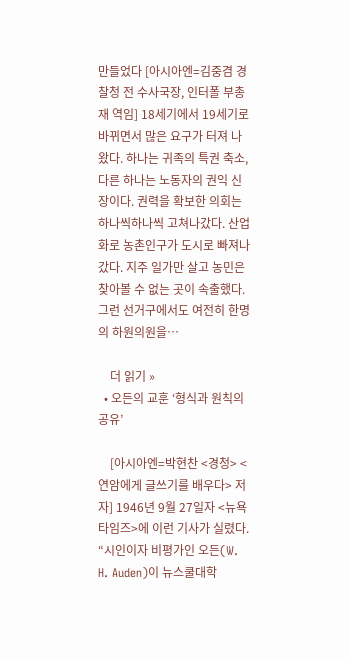만들었다 [아시아엔=김중겸 경찰청 전 수사국장, 인터폴 부총재 역임] 18세기에서 19세기로 바뀌면서 많은 요구가 터져 나왔다. 하나는 귀족의 특권 축소, 다른 하나는 노동자의 권익 신장이다. 권력을 확보한 의회는 하나씩하나씩 고쳐나갔다. 산업화로 농촌인구가 도시로 빠져나갔다. 지주 일가만 살고 농민은 찾아볼 수 없는 곳이 속출했다. 그런 선거구에서도 여전히 한명의 하원의원을…

    더 읽기 »
  • 오든의 교훈 ‘형식과 원칙의 공유’

    [아시아엔=박현찬 <경청> <연암에게 글쓰기를 배우다> 저자] 1946년 9월 27일자 <뉴욕타임즈>에 이런 기사가 실렸다. “시인이자 비평가인 오든(W. H. Auden)이 뉴스쿨대학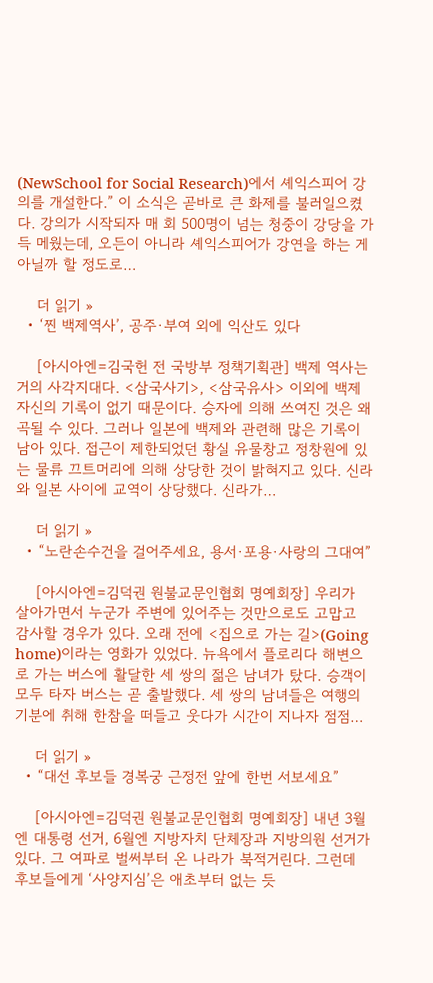(NewSchool for Social Research)에서 셰익스피어 강의를 개설한다.” 이 소식은 곧바로 큰 화제를 불러일으켰다. 강의가 시작되자 매 회 500명이 넘는 청중이 강당을 가득 메웠는데, 오든이 아니라 셰익스피어가 강연을 하는 게 아닐까 할 정도로…

    더 읽기 »
  • ‘찐 백제역사’, 공주·부여 외에 익산도 있다

    [아시아엔=김국헌 전 국방부 정책기획관] 백제 역사는 거의 사각지대다. <삼국사기>, <삼국유사> 이외에 백제 자신의 기록이 없기 때문이다. 승자에 의해 쓰여진 것은 왜곡될 수 있다. 그러나 일본에 백제와 관련해 많은 기록이 남아 있다. 접근이 제한되었던 황실 유물창고 정창원에 있는 물류 끄트머리에 의해 상당한 것이 밝혀지고 있다. 신라와 일본 사이에 교역이 상당했다. 신라가…

    더 읽기 »
  • “노란손수건을 걸어주세요, 용서·포용·사랑의 그대여”

    [아시아엔=김덕권 원불교문인협회 명예회장] 우리가 살아가면서 누군가 주변에 있어주는 것만으로도 고맙고 감사할 경우가 있다. 오래 전에 <집으로 가는 길>(Going home)이라는 영화가 있었다. 뉴욕에서 플로리다 해변으로 가는 버스에 활달한 세 쌍의 젊은 남녀가 탔다. 승객이 모두 타자 버스는 곧 출발했다. 세 쌍의 남녀들은 여행의 기분에 취해 한참을 떠들고 웃다가 시간이 지나자 점점…

    더 읽기 »
  • “대선 후보들 경복궁 근정전 앞에 한번 서보세요”

    [아시아엔=김덕권 원불교문인협회 명예회장] 내년 3월엔 대통령 선거, 6월엔 지방자치 단체장과 지방의원 선거가 있다. 그 여파로 벌써부터 온 나라가 북적거린다. 그런데 후보들에게 ‘사양지심’은 애초부터 없는 듯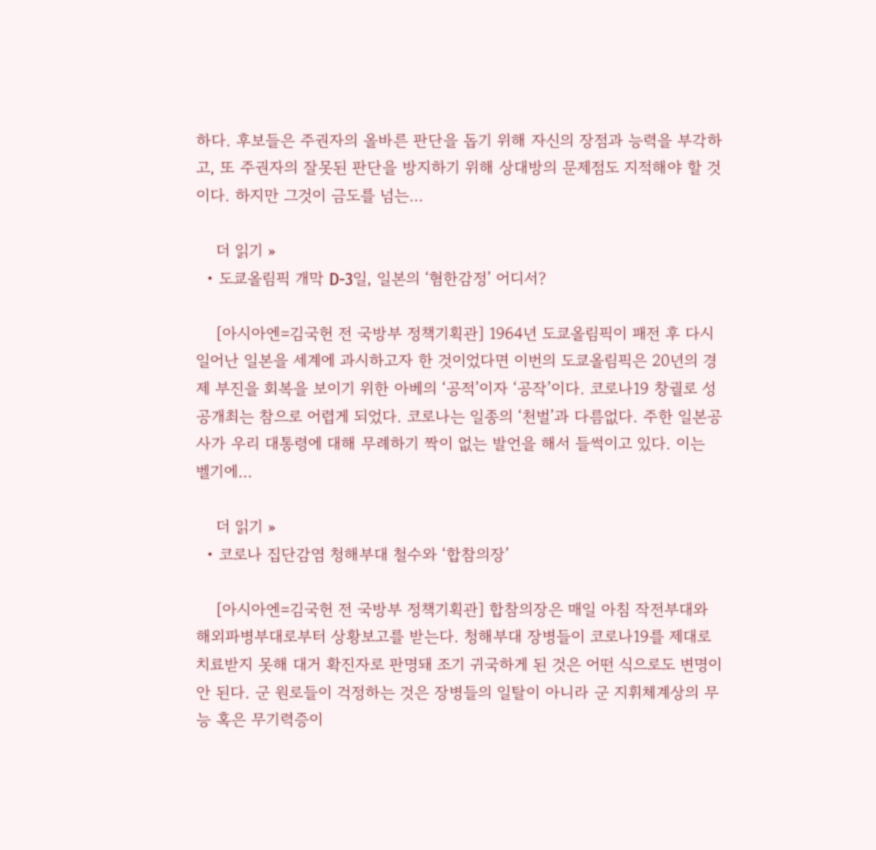하다. 후보들은 주권자의 올바른 판단을 돕기 위해 자신의 장점과 능력을 부각하고, 또 주권자의 잘못된 판단을 방지하기 위해 상대방의 문제점도 지적해야 할 것이다. 하지만 그것이 금도를 넘는…

    더 읽기 »
  • 도쿄올림픽 개막 D-3일, 일본의 ‘혐한감정’ 어디서?

    [아시아엔=김국헌 전 국방부 정책기획관] 1964년 도쿄올림픽이 패전 후 다시 일어난 일본을 세계에 과시하고자 한 것이었다면 이번의 도쿄올림픽은 20년의 경제 부진을 회복을 보이기 위한 아베의 ‘공적’이자 ‘공작’이다. 코로나19 창궐로 성공개최는 참으로 어렵게 되었다. 코로나는 일종의 ‘천벌’과 다름없다. 주한 일본공사가 우리 대통령에 대해 무례하기 짝이 없는 발언을 해서 들썩이고 있다. 이는 벨기에…

    더 읽기 »
  • 코로나 집단감염 청해부대 철수와 ‘합참의장’

    [아시아엔=김국헌 전 국방부 정책기획관] 합참의장은 매일 아침 작전부대와 해외파병부대로부터 상황보고를 받는다. 청해부대 장병들이 코로나19를 제대로 치료받지 못해 대거 확진자로 판명돼 조기 귀국하게 된 것은 어떤 식으로도 변명이 안 된다. 군 원로들이 걱정하는 것은 장병들의 일탈이 아니라 군 지휘체계상의 무능 혹은 무기력증이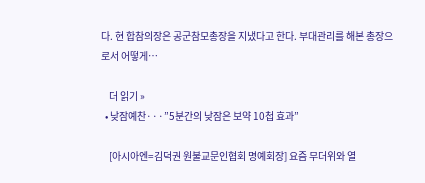다. 현 합참의장은 공군참모총장을 지냈다고 한다. 부대관리를 해본 총장으로서 어떻게…

    더 읽기 »
  • 낮잠예찬···”5분간의 낮잠은 보약 10첩 효과”

    [아시아엔=김덕권 원불교문인협회 명예회장] 요즘 무더위와 열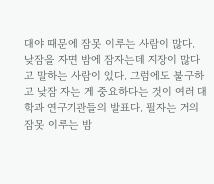대야 때문에 잠못 이루는 사람이 많다. 낮잠을 자면 밤에 잠자는데 지장이 많다고 말하는 사람이 있다. 그럼에도 불구하고 낮잠 자는 게 중요하다는 것이 여러 대학과 연구기관들의 발표다. 필자는 거의 잠못 이루는 밤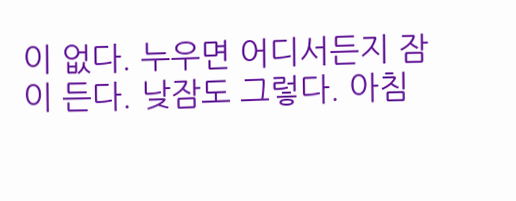이 없다. 누우면 어디서든지 잠이 든다. 낮잠도 그렇다. 아침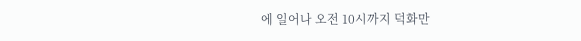에 일어나 오전 10시까지 덕화만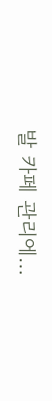발 카페 관리에…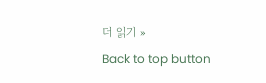더 읽기 »
Back to top button